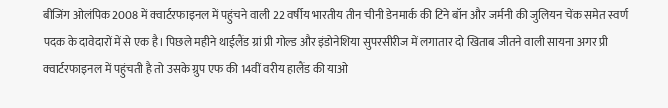बीजिंग ओलंपिक 2008 में क्वार्टरफाइनल में पहुंचने वाली 22 वर्षीय भारतीय तीन चीनी डेनमार्क की टिने बॉन और जर्मनी की जुलियन चेंक समेत स्वर्ण पदक के दावेदारों में से एक है। पिछले महीने थाईलैंड ग्रां प्री गोल्ड और इंडोनेशिया सुपरसीरीज में लगातार दो खिताब जीतने वाली सायना अगर प्री क्वार्टरफाइनल में पहुंचती है तो उसके ग्रुप एफ की 14वीं वरीय हालैंड की याओ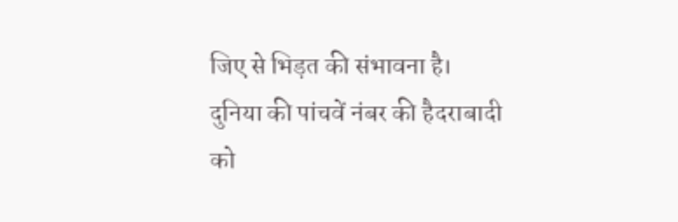जिए से भिड़त की संभावना है।
दुनिया की पांचवें नंबर की हैदराबादी को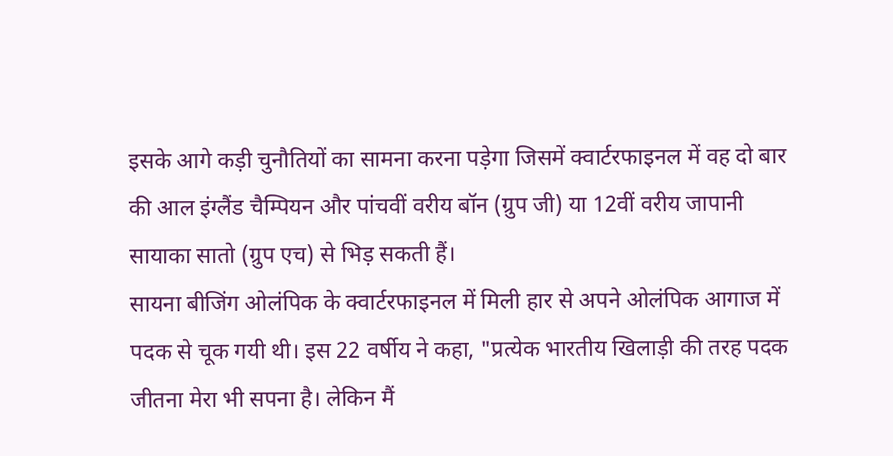इसके आगे कड़ी चुनौतियों का सामना करना पड़ेगा जिसमें क्वार्टरफाइनल में वह दो बार की आल इंग्लैंड चैम्पियन और पांचवीं वरीय बॉन (ग्रुप जी) या 12वीं वरीय जापानी सायाका सातो (ग्रुप एच) से भिड़ सकती हैं।
सायना बीजिंग ओलंपिक के क्वार्टरफाइनल में मिली हार से अपने ओलंपिक आगाज में पदक से चूक गयी थी। इस 22 वर्षीय ने कहा, "प्रत्येक भारतीय खिलाड़ी की तरह पदक जीतना मेरा भी सपना है। लेकिन मैं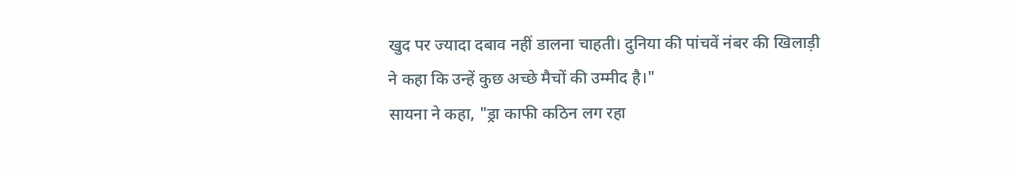खुद पर ज्यादा दबाव नहीं डालना चाहती। दुनिया की पांचवें नंबर की खिलाड़ी ने कहा कि उन्हें कुछ अच्छे मैचों की उम्मीद है।"
सायना ने कहा, "ड्रा काफी कठिन लग रहा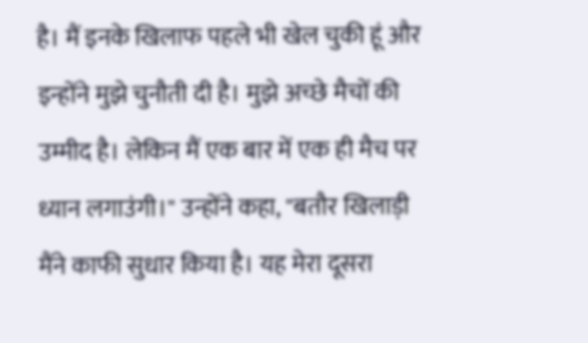है। मैं इनके खिलाफ पहले भी खेल चुकी हूं और इन्होंने मुझे चुनौती दी है। मुझे अच्छे मैचों की उम्मीद है। लेकिन मैं एक बार में एक ही मैच पर ध्यान लगाउंगी।" उन्होंने कहा, "बतौर खिलाड़ी मैंने काफी सुधार किया है। यह मेरा दूसरा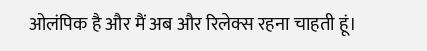ओलंपिक है और मैं अब और रिलेक्स रहना चाहती हूं।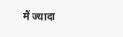मैं ज्यादा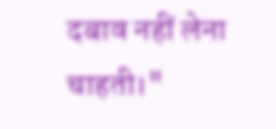दबाव नहीं लेना चाहती।"